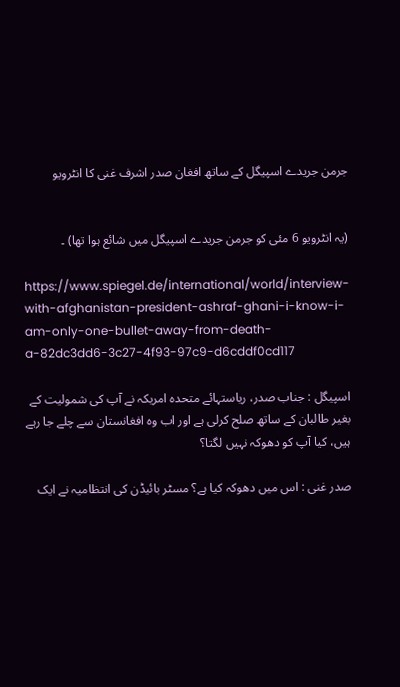جرمن جریدے اسپیگل کے ساتھ افغان صدر اشرف غنی کا انٹرویو


(یہ انٹرویو 6 مئی کو جرمن جریدے اسپیگل میں شائع ہوا تھا) ۔

https://www.spiegel.de/international/world/interview-with-afghanistan-president-ashraf-ghani-i-know-i-am-only-one-bullet-away-from-death-a-82dc3dd6-3c27-4f93-97c9-d6cddf0cd117

اسپیگل : جناب صدر، ریاستہائے متحدہ امریکہ نے آپ کی شمولیت کے بغیر طالبان کے ساتھ صلح کرلی ہے اور اب وہ افغانستان سے چلے جا رہے ہیں، کیا آپ کو دھوکہ نہیں لگتا؟

صدر غنی : اس میں دھوکہ کیا ہے؟ مسٹر بائیڈن کی انتظامیہ نے ایک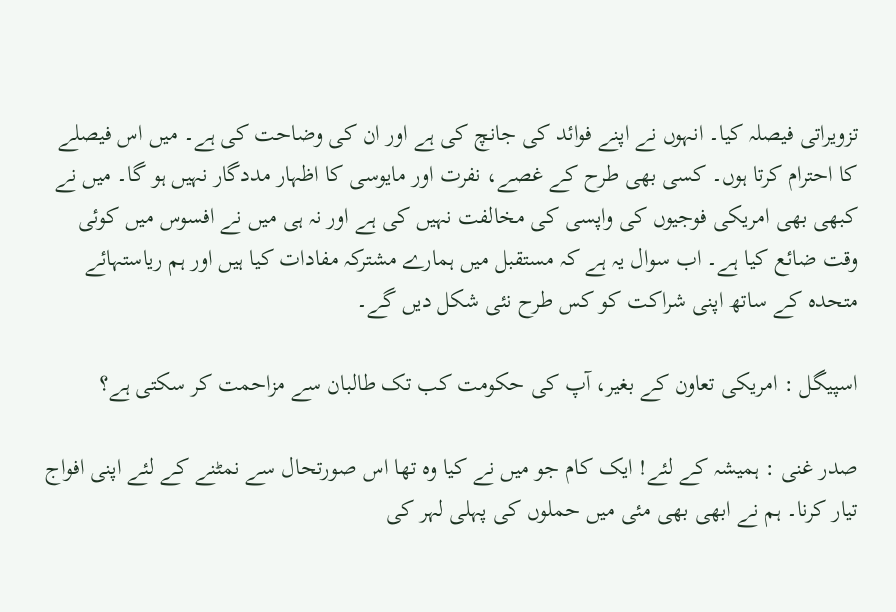تزویراتی فیصلہ کیا۔ انہوں نے اپنے فوائد کی جانچ کی ہے اور ان کی وضاحت کی ہے۔ میں اس فیصلے کا احترام کرتا ہوں۔ کسی بھی طرح کے غصے، نفرت اور مایوسی کا اظہار مددگار نہیں ہو گا۔ میں نے کبھی بھی امریکی فوجیوں کی واپسی کی مخالفت نہیں کی ہے اور نہ ہی میں نے افسوس میں کوئی وقت ضائع کیا ہے۔ اب سوال یہ ہے کہ مستقبل میں ہمارے مشترکہ مفادات کیا ہیں اور ہم ریاستہائے متحدہ کے ساتھ اپنی شراکت کو کس طرح نئی شکل دیں گے۔

اسپیگل : امریکی تعاون کے بغیر، آپ کی حکومت کب تک طالبان سے مزاحمت کر سکتی ہے؟

صدر غنی : ہمیشہ کے لئے! ایک کام جو میں نے کیا وہ تھا اس صورتحال سے نمٹنے کے لئے اپنی افواج تیار کرنا۔ ہم نے ابھی بھی مئی میں حملوں کی پہلی لہر کی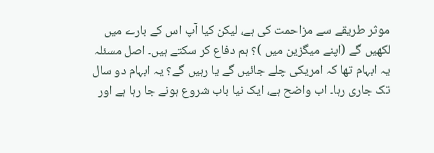موثر طریقے سے مزاحمت کی ہے، لیکن کیا آپ اس کے بارے میں لکھیں گے (اپنے میگزین میں )؟ ہم دفاع کر سکتے ہیں۔ اصل مسئلہ یہ ابہام تھا کہ امریکی چلے جائیں گے یا رہیں گے؟ یہ ابہام دو سال تک جاری رہا۔ اب واضح ہے، ایک نیا باب شروع ہونے جا رہا ہے اور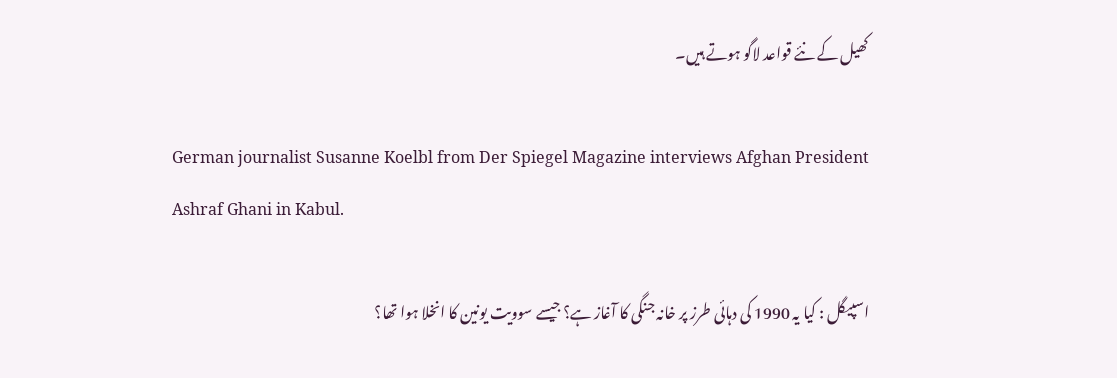کھیل کے نئے قواعد لاگو ہوتے ہیں۔

German journalist Susanne Koelbl from Der Spiegel Magazine interviews Afghan President Ashraf Ghani in Kabul.

اسپیگل : کیا یہ 1990 کی دہائی طرز پر خانہ جنگی کا آغاز ہے؟ جیسے سوویت یونین کا انخلا ہوا تھا؟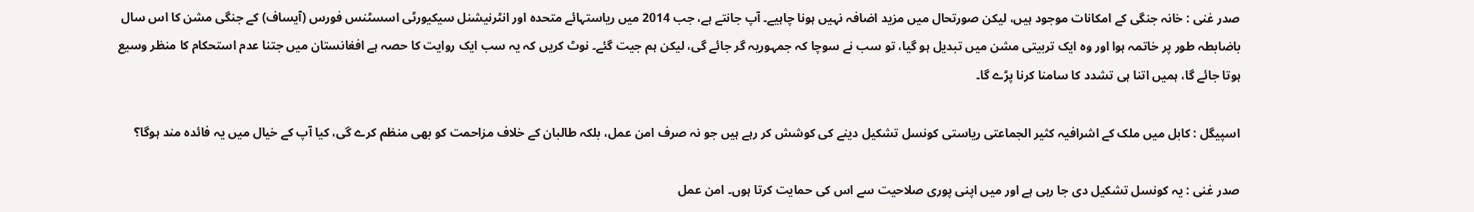صدر غنی : خانہ جنگی کے امکانات موجود ہیں، لیکن صورتحال میں مزید اضافہ نہیں ہونا چاہیے۔ آپ جانتے ہے، جب 2014 میں ریاستہائے متحدہ اور انٹرنیشنل سیکیورٹی اسسٹنس فورس (آیساف) کے جنگی مشن کا اس سال باضابطہ طور پر خاتمہ ہوا اور وہ ایک تربیتی مشن میں تبدیل ہو گیا، تو سب نے سوچا کہ جمہوریہ گر جائے گی، لیکن ہم جیت گئے۔ نوٹ کریں کہ یہ سب ایک روایت کا حصہ ہے افغانستان میں جتنا عدم استحکام کا منظر وسیع ہوتا جائے گا، ہمیں اتنا ہی تشدد کا سامنا کرنا پڑے گا۔

اسپیگل : کابل میں ملک کے اشرافیہ کثیر الجماعتی ریاستی کونسل تشکیل دینے کی کوشش کر رہے ہیں جو نہ صرف امن عمل، بلکہ طالبان کے خلاف مزاحمت کو بھی منظم کرے گی، کیا آپ کے خیال میں یہ فائدہ مند ہوگا؟

صدر غنی : یہ کونسل تشکیل دی جا رہی ہے اور میں اپنی پوری صلاحیت سے اس کی حمایت کرتا ہوں۔ امن عمل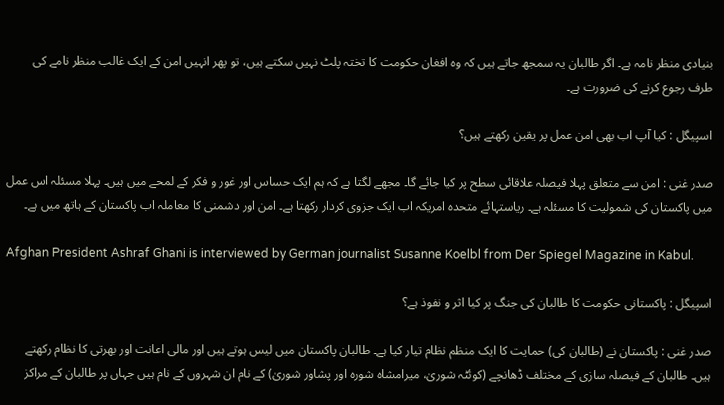بنیادی منظر نامہ ہے۔ اگر طالبان یہ سمجھ جاتے ہیں کہ وہ افغان حکومت کا تختہ پلٹ نہیں سکتے ہیں، تو پھر انہیں امن کے ایک غالب منظر نامے کی طرف رجوع کرنے کی ضرورت ہے۔

اسپیگل : کیا آپ اب بھی امن عمل پر یقین رکھتے ہیں؟

صدر غنی : امن سے متعلق پہلا فیصلہ علاقائی سطح پر کیا جائے گا۔ مجھے لگتا ہے کہ ہم ایک حساس اور غور و فکر کے لمحے میں ہیں۔ پہلا مسئلہ اس عمل میں پاکستان کی شمولیت کا مسئلہ ہے۔ ریاستہائے متحدہ امریکہ اب ایک جزوی کردار رکھتا ہے۔ امن اور دشمنی کا معاملہ اب پاکستان کے ہاتھ میں ہے۔

Afghan President Ashraf Ghani is interviewed by German journalist Susanne Koelbl from Der Spiegel Magazine in Kabul.

اسپیگل : پاکستانی حکومت کا طالبان کی جنگ پر کیا اثر و نفوذ ہے؟

صدر غنی : پاکستان نے (طالبان کی) حمایت کا ایک منظم نظام تیار کیا ہے۔ طالبان پاکستان میں لیس ہوتے ہیں اور مالی اعانت اور بھرتی کا نظام رکھتے ہیں۔ طالبان کے فیصلہ سازی کے مختلف ڈھانچے (کوئٹہ شوریٰ، میرامشاہ شورہ اور پشاور شوریٰ) کے نام ان شہروں کے نام ہیں جہاں پر طالبان کے مراکز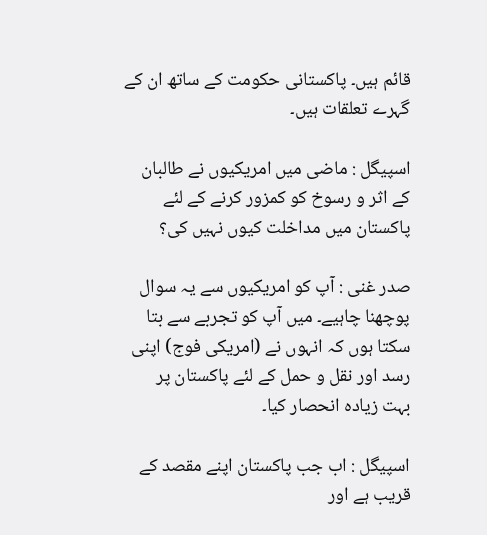قائم ہیں۔ پاکستانی حکومت کے ساتھ ان کے گہرے تعلقات ہیں۔

اسپیگل : ماضی میں امریکیوں نے طالبان کے اثر و رسوخ کو کمزور کرنے کے لئے پاکستان میں مداخلت کیوں نہیں کی؟

صدر غنی : آپ کو امریکیوں سے یہ سوال پوچھنا چاہیے۔ میں آپ کو تجربے سے بتا سکتا ہوں کہ انہوں نے (امریکی فوج) اپنی رسد اور نقل و حمل کے لئے پاکستان پر بہت زیادہ انحصار کیا۔

اسپیگل : اب جب پاکستان اپنے مقصد کے قریب ہے اور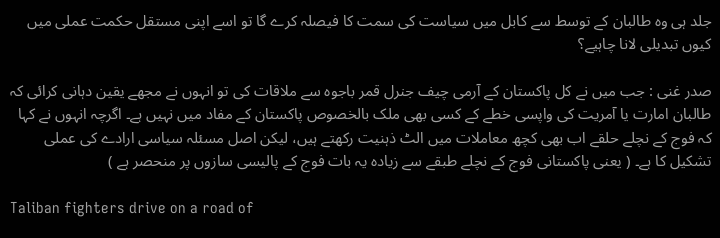جلد ہی وہ طالبان کے توسط سے کابل میں سیاست کی سمت کا فیصلہ کرے گا تو اسے اپنی مستقل حکمت عملی میں کیوں تبدیلی لانا چاہیے؟

صدر غنی : جب میں نے کل پاکستان کے آرمی چیف جنرل قمر باجوہ سے ملاقات کی تو انہوں نے مجھے یقین دہانی کرائی کہ طالبان امارت یا آمریت کی واپسی خطے کے کسی بھی ملک بالخصوص پاکستان کے مفاد میں نہیں ہے۔ اگرچہ انہوں نے کہا کہ فوج کے نچلے حلقے اب بھی کچھ معاملات میں الٹ ذہنیت رکھتے ہیں، لیکن اصل مسئلہ سیاسی ارادے کی عملی تشکیل کا ہے۔ ( یعنی پاکستانی فوج کے نچلے طبقے سے زیادہ یہ بات فوج کے پالیسی سازوں پر منحصر ہے )

Taliban fighters drive on a road of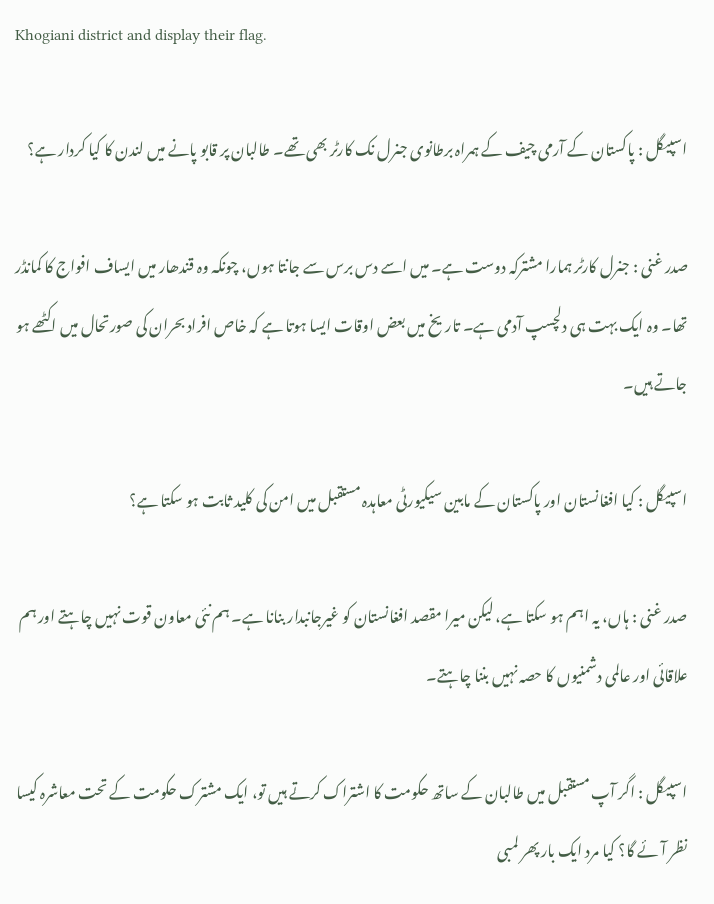Khogiani district and display their flag.

اسپیگل : پاکستان کے آرمی چیف کے ہمراہ برطانوی جنرل نک کارٹر بھی تھے۔ طالبان پر قابو پانے میں لندن کا کیا کردار ہے؟

صدر غنی : جنرل کارٹر ہمارا مشترکہ دوست ہے۔ میں اسے دس برس سے جانتا ہوں، چونکہ وہ قندھار میں ایساف افواج کا کمانڈر تھا۔ وہ ایک بہت ہی دلچسپ آدمی ہے۔ تاریخ میں بعض اوقات ایسا ہوتا ہے کہ خاص افراد بحران کی صورتحال میں اکٹھے ہو جاتے ہیں۔

اسپیگل : کیا افغانستان اور پاکستان کے مابین سیکیورٹی معاہدہ مستقبل میں امن کی کلید ثابت ہو سکتا ہے؟

صدر غنی : ہاں، یہ اہم ہو سکتا ہے، لیکن میرا مقصد افغانستان کو غیرجانبدار بنانا ہے۔ ہم نئی معاون قوت نہیں چاہتے اور ہم علاقائی اور عالمی دشمنیوں کا حصہ نہیں بننا چاہتے۔

اسپیگل : اگر آپ مستقبل میں طالبان کے ساتھ حکومت کا اشتراک کرتے ہیں تو، ایک مشترک حکومت کے تحت معاشرہ کیسا نظر آئے گا؟ کیا مرد ایک بار پھر لمبی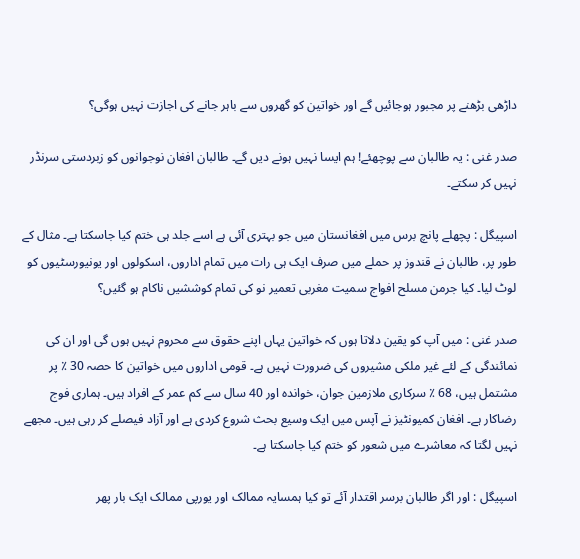داڑھی بڑھنے پر مجبور ہوجائیں گے اور خواتین کو گھروں سے باہر جانے کی اجازت نہیں ہوگی؟

صدر غنی : یہ طالبان سے پوچھئے! ہم ایسا نہیں ہونے دیں گے۔ طالبان افغان نوجوانوں کو زبردستی سرنڈر نہیں کر سکتے۔

اسپیگل : پچھلے پانچ برس میں افغانستان میں جو بہتری آئی ہے اسے جلد ہی ختم کیا جاسکتا ہے۔ مثال کے طور پر، طالبان نے قندوز پر حملے میں صرف ایک ہی رات میں تمام اداروں، اسکولوں اور یونیورسٹیوں کو لوٹ لیا۔ کیا جرمن مسلح افواج سمیت مغربی تعمیر نو کی تمام کوششیں ناکام ہو گئیں؟

صدر غنی : میں آپ کو یقین دلاتا ہوں کہ خواتین یہاں اپنے حقوق سے محروم نہیں ہوں گی اور ان کی نمائندگی کے لئے غیر ملکی مشیروں کی ضرورت نہیں ہے۔ قومی اداروں میں خواتین کا حصہ 30 ٪ پر مشتمل ہیں، 68 ٪ سرکاری ملازمین جوان، خواندہ اور 40 سال سے کم عمر کے افراد ہیں۔ ہماری فوج رضاکار ہے۔ افغان کمیونٹیز نے آپس میں ایک وسیع بحث شروع کردی ہے اور آزاد فیصلے کر رہی ہیں۔ مجھے نہیں لگتا کہ معاشرے میں شعور کو ختم کیا جاسکتا ہے۔

اسپیگل : اور اگر طالبان برسر اقتدار آئے تو کیا ہمسایہ ممالک اور یورپی ممالک ایک بار پھر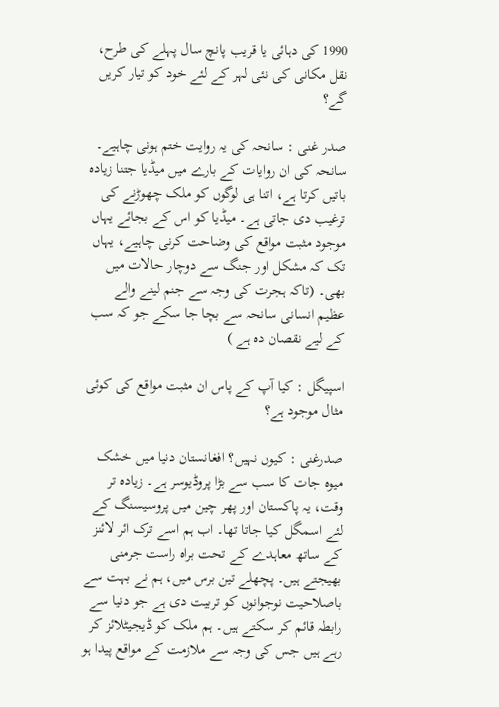1990 کی دہائی یا قریب پانچ سال پہلے کی طرح، نقل مکانی کی نئی لہر کے لئے خود کو تیار کریں گے؟

صدر غنی : سانحہ کی یہ روایت ختم ہونی چاہیے۔ سانحہ کی ان روایات کے بارے میں میڈیا جتنا زیادہ باتیں کرتا ہے، اتنا ہی لوگوں کو ملک چھوڑنے کی ترغیب دی جاتی ہے۔ میڈیا کو اس کے بجائے یہاں موجود مثبت مواقع کی وضاحت کرنی چاہیے، یہاں تک کہ مشکل اور جنگ سے دوچار حالات میں بھی۔ (تاکہ ہجرت کی وجہ سے جنم لینے والے عظیم انسانی سانحہ سے بچا جا سکے جو کہ سب کے لیے نقصان دہ ہے )

اسپیگل : کیا آپ کے پاس ان مثبت مواقع کی کوئی مثال موجود ہے؟

صدرغنی : کیوں نہیں؟ افغانستان دنیا میں خشک میوہ جات کا سب سے بڑا پروڈیوسر ہے۔ زیادہ تر وقت، یہ پاکستان اور پھر چین میں پروسیسنگ کے لئے اسمگل کیا جاتا تھا۔ اب ہم اسے ترک ائر لائنز کے ساتھ معاہدے کے تحت براہ راست جرمنی بھیجتے ہیں۔ پچھلے تین برس میں، ہم نے بہت سے باصلاحیت نوجوانوں کو تربیت دی ہے جو دنیا سے رابطہ قائم کر سکتے ہیں۔ ہم ملک کو ڈیجیٹلائز کر رہے ہیں جس کی وجہ سے ملازمت کے مواقع پیدا ہو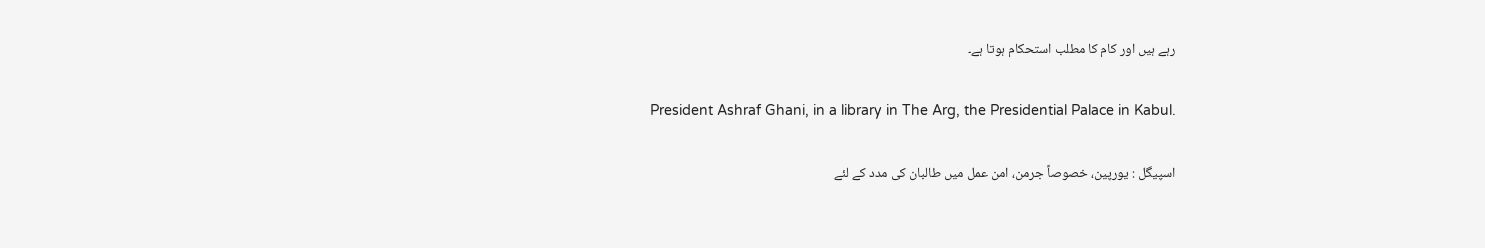رہے ہیں اور کام کا مطلب استحکام ہوتا ہے۔

President Ashraf Ghani, in a library in The Arg, the Presidential Palace in Kabul.

اسپیگل : یورپین، خصوصاً جرمن، امن عمل میں طالبان کی مدد کے لئے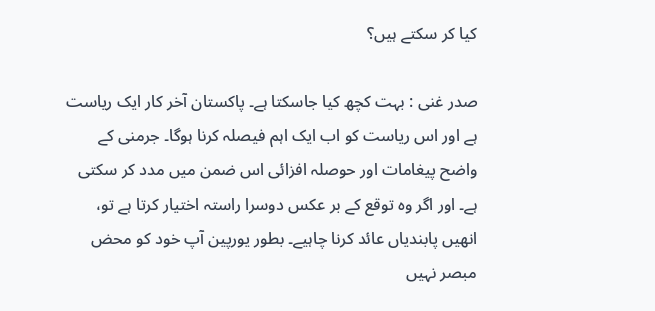کیا کر سکتے ہیں؟

صدر غنی : بہت کچھ کیا جاسکتا ہے۔ پاکستان آخر کار ایک ریاست ہے اور اس ریاست کو اب ایک اہم فیصلہ کرنا ہوگا۔ جرمنی کے واضح پیغامات اور حوصلہ افزائی اس ضمن میں مدد کر سکتی ہے۔ اور اگر وہ توقع کے بر عکس دوسرا راستہ اختیار کرتا ہے تو، انھیں پابندیاں عائد کرنا چاہیے۔ بطور یورپین آپ خود کو محض مبصر نہیں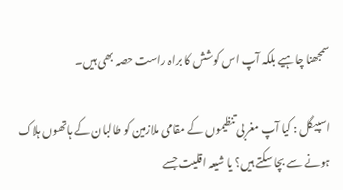سمجھنا چاہیے بلکہ آپ اس کوشش کا براہ راست حصہ بھی ہیں۔

اسپیگل : کیا آپ مغربی تنظیموں کے مقامی ملازمین کو طالبان کے ہاتھوں ہلاک ہونے سے بچا سکتے ہیں؟ یا شیعہ اقلیت جسے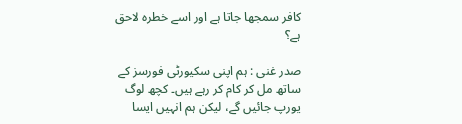کافر سمجھا جاتا ہے اور اسے خطرہ لاحق ہے؟

صدر غنی : ہم اپنی سکیورٹی فورسز کے ساتھ مل کر کام کر رہے ہیں۔ کچھ لوگ یورپ جائیں گے، لیکن ہم انہیں ایسا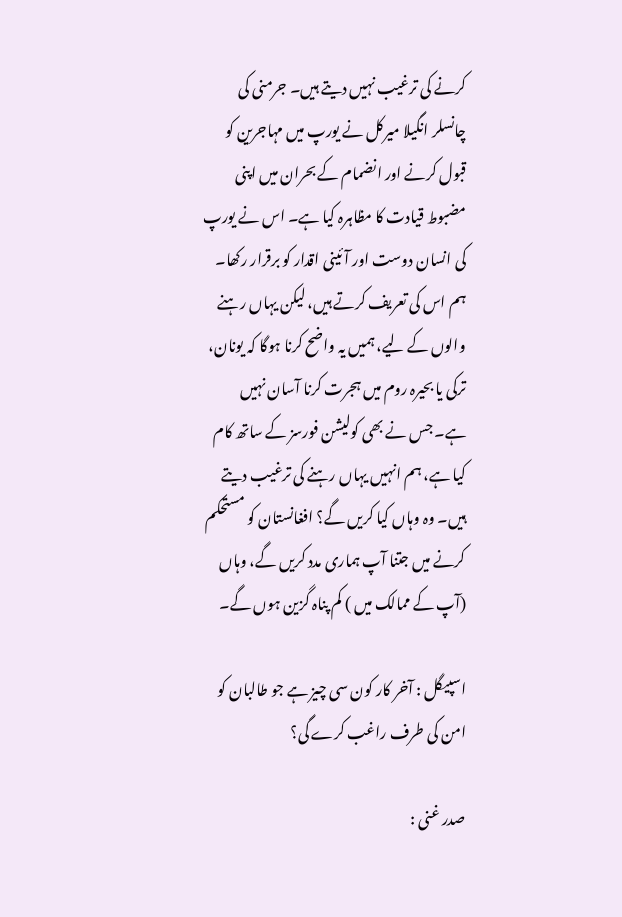کرنے کی ترغیب نہیں دیتے ہیں۔ جرمنی کی چانسلر انگیلا میرکل نے یورپ میں مہاجرین کو قبول کرنے اور انضمام کے بحران میں اپنی مضبوط قیادت کا مظاہرہ کیا ہے۔ اس نے یورپ کی انسان دوست اور آئینی اقدار کو برقرار رکھا۔ ہم اس کی تعریف کرتے ہیں، لیکن یہاں رہنے والوں کے لیے، ہمیں یہ واضح کرنا ہوگا کہ یونان، ترکی یا بحیرہ روم میں ہجرت کرنا آسان نہیں ہے۔ جس نے بھی کولیشن فورسز کے ساتھ کام کیا ہے، ہم انہیں یہاں رہنے کی ترغیب دیتے ہیں۔ وہ وہاں کیا کریں گے؟ افغانستان کو مستحکم کرنے میں جتنا آپ ہماری مدد کریں گے، وہاں (آپ کے ممالک میں ) کم پناہ گزین ہوں گے۔

اسپیگل : آخر کار کون سی چیز ہے جو طالبان کو امن کی طرف راغب کرے گی؟

صدر غنی :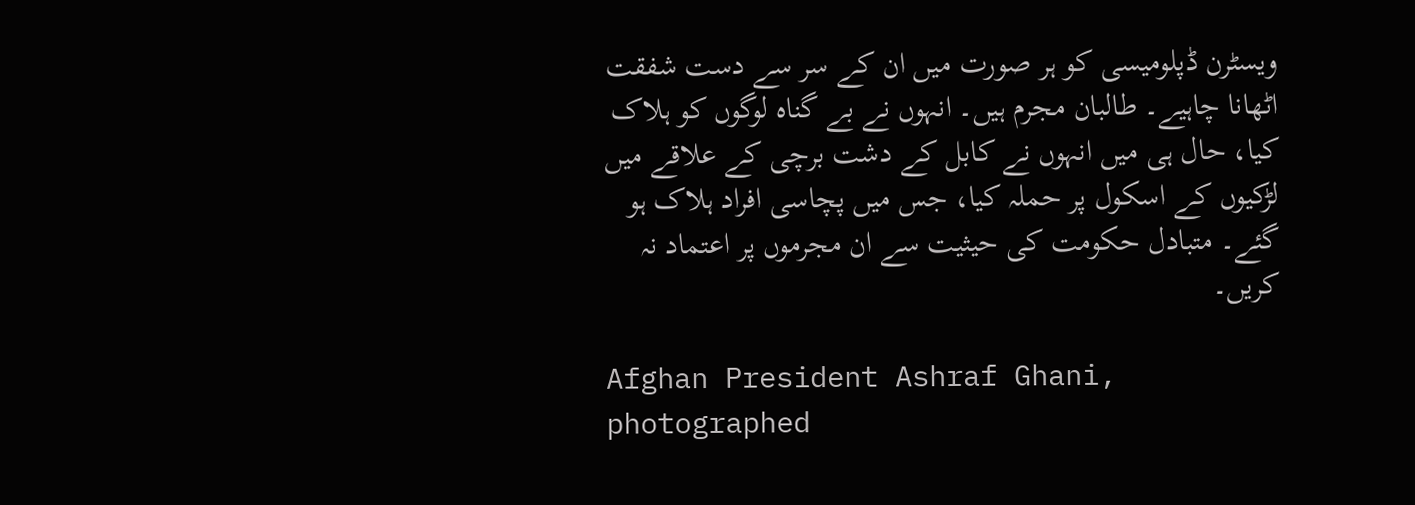ویسٹرن ڈپلومیسی کو ہر صورت میں ان کے سر سے دست شفقت اٹھانا چاہیے۔ طالبان مجرم ہیں۔ انہوں نے بے گناہ لوگوں کو ہلاک کیا، حال ہی میں انہوں نے کابل کے دشت برچی کے علاقے میں لڑکیوں کے اسکول پر حملہ کیا، جس میں پچاسی افراد ہلاک ہو گئے۔ متبادل حکومت کی حیثیت سے ان مجرموں پر اعتماد نہ کریں۔

Afghan President Ashraf Ghani, photographed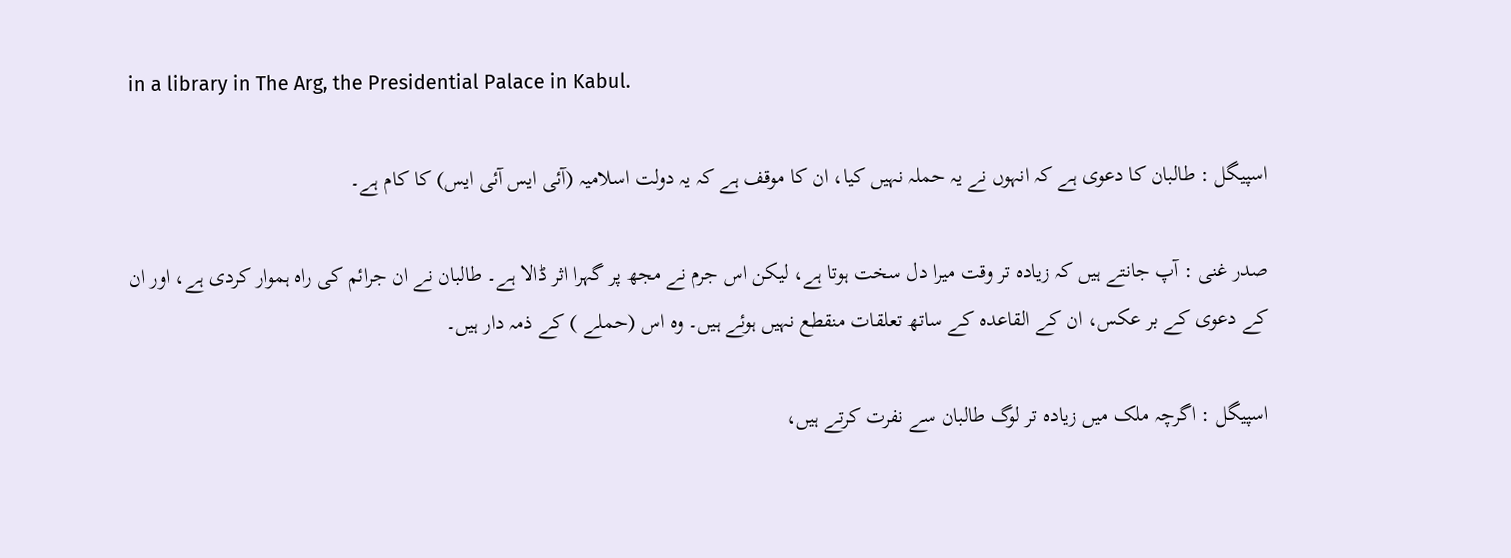in a library in The Arg, the Presidential Palace in Kabul.

اسپیگل : طالبان کا دعوی ہے کہ انہوں نے یہ حملہ نہیں کیا، ان کا موقف ہے کہ یہ دولت اسلامیہ (آئی ایس آئی ایس) کا کام ہے۔

صدر غنی : آپ جانتے ہیں کہ زیادہ تر وقت میرا دل سخت ہوتا ہے، لیکن اس جرم نے مجھ پر گہرا اثر ڈالا ہے۔ طالبان نے ان جرائم کی راہ ہموار کردی ہے، اور ان کے دعوی کے بر عکس، ان کے القاعدہ کے ساتھ تعلقات منقطع نہیں ہوئے ہیں۔ وہ اس (حملے ) کے ذمہ دار ہیں۔

اسپیگل : اگرچہ ملک میں زیادہ تر لوگ طالبان سے نفرت کرتے ہیں،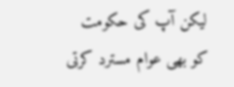لیکن آپ کی حکومت کو بھی عوام مسترد کرتی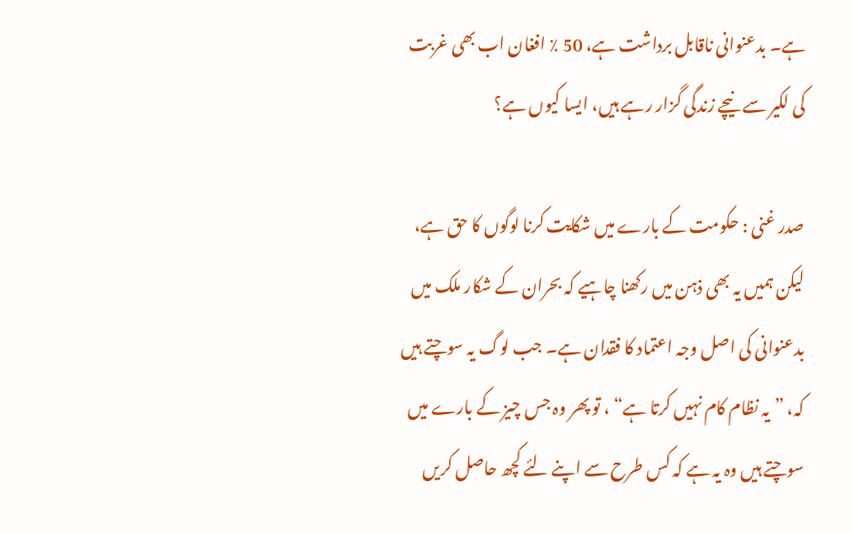ہے۔ بدعنوانی ناقابل برداشت ہے، 50 ٪ افغان اب بھی غربت کی لکیر سے نیچے زندگی گزار رہے ہیں، ایسا کیوں ہے؟

صدر غنی : حکومت کے بارے میں شکایت کرنا لوگوں کا حق ہے، لیکن ہمیں یہ بھی ذہن میں رکھنا چاہیے کہ بحران کے شکار ملک میں بدعنوانی کی اصل وجہ اعتماد کا فقدان ہے۔ جب لوگ یہ سوچتے ہیں کہ، ”یہ نظام کام نہیں کرتا ہے“ ، تو پھر وہ جس چیز کے بارے میں سوچتے ہیں وہ یہ ہے کہ کس طرح سے اپنے لئے کچھ حاصل کریں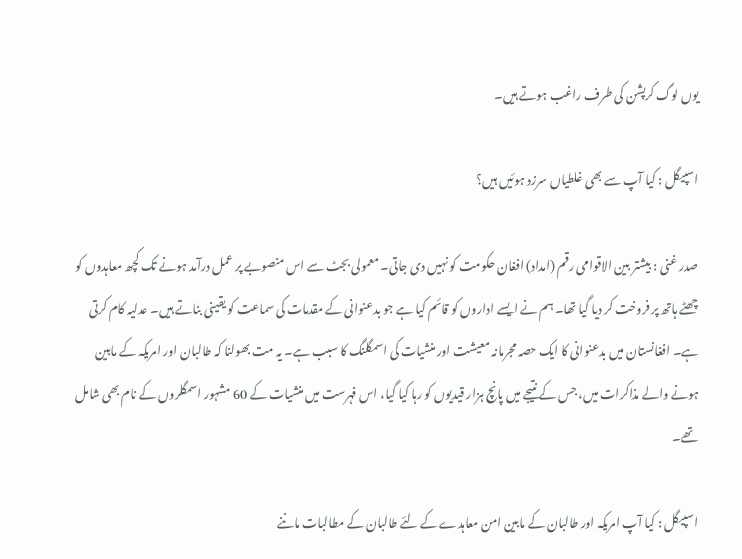یوں لوگ کرپشن کی طرف راغب ہوتے ہیں۔

اسپیگل : کیا آپ سے بھی غلطیاں سرزد ہوئیں ہیں؟

صدر غنی : بیشتر بین الاقوامی رقم (امداد) افغان حکومت کو نہیں دی جاتی۔ معمولی بجٹ سے اس منصوبے پر عمل درآمد ہونے تک کچھ معاہدوں کو چھٹے ہاتھ پر فروخت کر دیا گیا تھا۔ ہم نے ایسے اداروں کو قائم کیا ہے جو بدعنوانی کے مقدمات کی سماعت کو یقینی بناتے ہیں۔ عدلیہ کام کرتی ہے۔ افغانستان میں بدعنوانی کا ایک حصہ مجرمانہ معیشت اور منشیات کی اسمگلنگ کا سبب ہے۔ یہ مت بھولنا کہ طالبان اور امریکہ کے مابین ہونے والے مذاکرات میں، جس کے نتیجے میں پانچ ہزار قیدیوں کو رہا کیا گیا، اس فہرست میں منشیات کے 60 مشہور اسمگلروں کے نام بھی شامل تھے۔

اسپیگل : کیا آپ امریکہ اور طالبان کے مابین امن معاہدے کے لئے طالبان کے مطالبات ماننے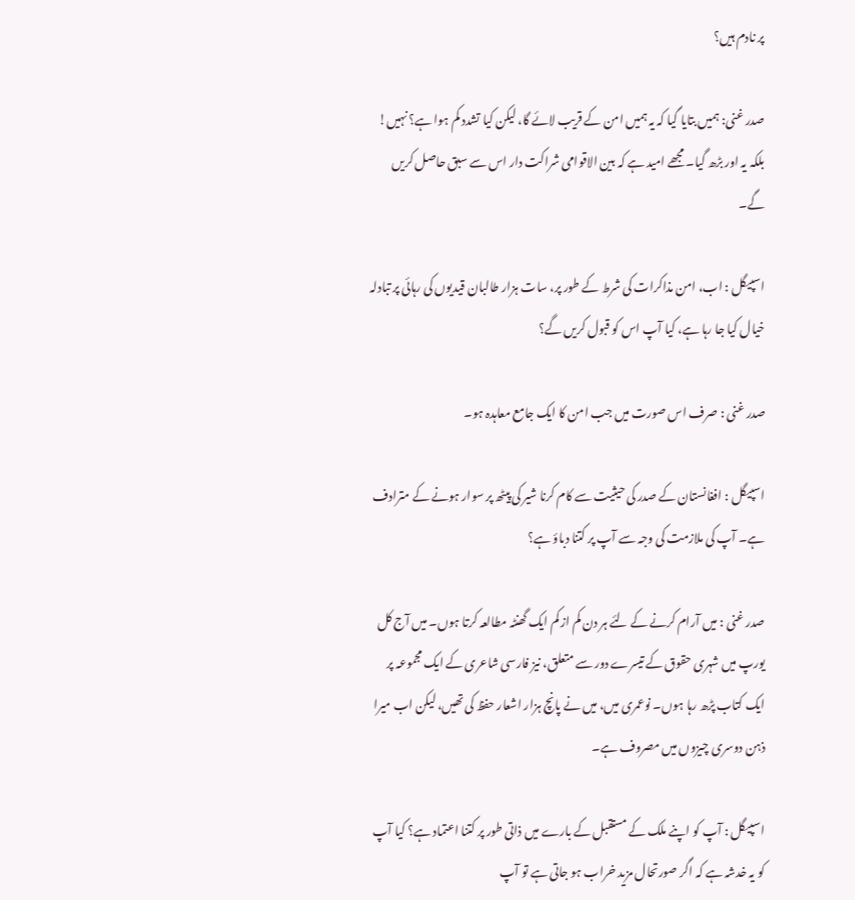پر نادم ہیں؟

صدر غنی: ہمیں بتایا گیا کہ یہ ہمیں امن کے قریب لائے گا، لیکن کیا تشدد کم ہوا ہے؟ نہیں! بلکہ یہ اور بڑھ گیا۔ مجھے امید ہے کہ بین الاقوامی شراکت دار اس سے سبق حاصل کریں گے۔

اسپیگل : اب، امن مذاکرات کی شرط کے طور پر، سات ہزار طالبان قیدیوں کی رہائی پر تبادلہ خیال کیا جا رہا ہے، کیا آپ اس کو قبول کریں گے؟

صدر غنی : صرف اس صورت میں جب امن کا ایک جامع معاہدہ ہو۔

اسپیگل : افغانستان کے صدر کی حیثیت سے کام کرنا شیر کی پیٹھ پر سوار ہونے کے مترادف ہے۔ آپ کی ملازمت کی وجہ سے آپ پر کتنا دباؤ ہے؟

صدر غنی : میں آرام کرنے کے لئے ہر دن کم از کم ایک گھنٹہ مطالعہ کرتا ہوں۔ میں آج کل یورپ میں شہری حقوق کے تیسرے دور سے متعلق، نیز فارسی شاعری کے ایک مجموعہ پر ایک کتاب پڑھ رہا ہوں۔ نوعمری میں، میں نے پانچ ہزار اشعار حفظ کی تھیں، لیکن اب میرا ذہن دوسری چیزوں میں مصروف ہے۔

اسپیگل : آپ کو اپنے ملک کے مستقبل کے بارے میں ذاتی طور پر کتنا اعتماد ہے؟ کیا آپ کو یہ خدشہ ہے کہ اگر صورتحال مزید خراب ہو جاتی ہے تو آپ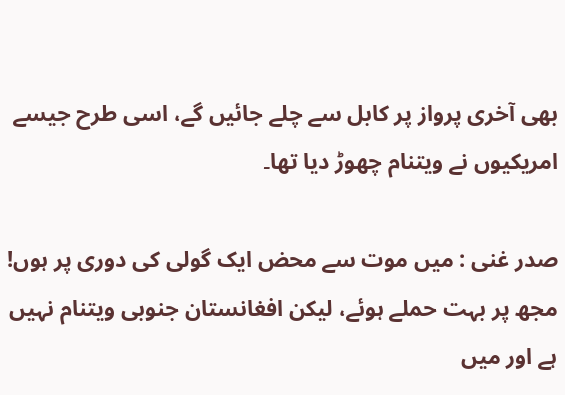بھی آخری پرواز پر کابل سے چلے جائیں گے، اسی طرح جیسے امریکیوں نے ویتنام چھوڑ دیا تھا۔

صدر غنی : میں موت سے محض ایک گولی کی دوری پر ہوں! مجھ پر بہت حملے ہوئے، لیکن افغانستان جنوبی ویتنام نہیں ہے اور میں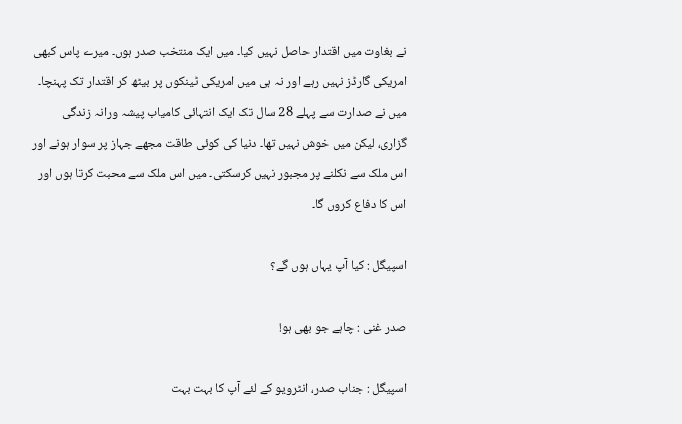نے بغاوت میں اقتدار حاصل نہیں کیا۔ میں ایک منتخب صدر ہوں۔ میرے پاس کبھی امریکی گارڈز نہیں رہے اور نہ ہی میں امریکی ٹینکوں پر بیٹھ کر اقتدار تک پہنچا۔ میں نے صدارت سے پہلے 28 سال تک ایک انتہائی کامیاب پیشہ ورانہ زندگی گزاری، لیکن میں خوش نہیں تھا۔ دنیا کی کوئی طاقت مجھے جہاز پر سوار ہونے اور اس ملک سے نکلنے پر مجبور نہیں کرسکتی۔ میں اس ملک سے محبت کرتا ہوں اور اس کا دفاع کروں گا۔

اسپیگل : کیا آپ یہاں ہوں گے؟

صدر غنی : چاہے جو بھی ہو!

اسپیگل : جناب صدر، انٹرویو کے لئے آپ کا بہت بہت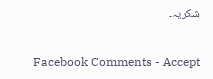شکریہ۔


Facebook Comments - Accept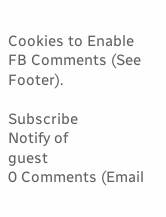Cookies to Enable FB Comments (See Footer).

Subscribe
Notify of
guest
0 Comments (Email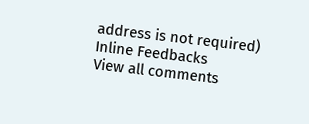address is not required)
Inline Feedbacks
View all comments